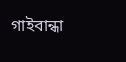গাইবান্ধা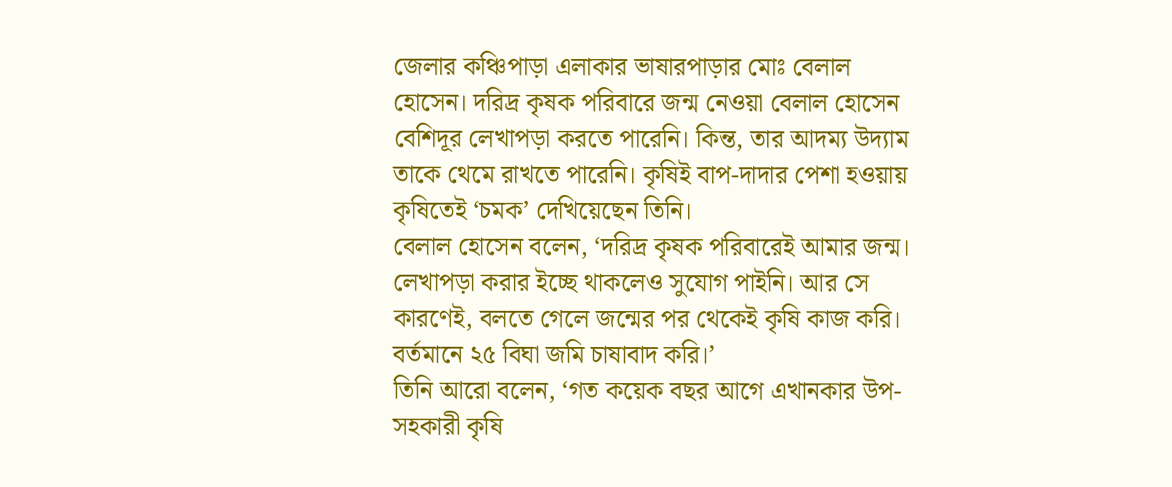জেলার কঞ্চিপাড়া এলাকার ভাষারপাড়ার মোঃ বেলাল হোসেন। দরিদ্র কৃষক পরিবারে জন্ম নেওয়া বেলাল হোসেন বেশিদূর লেখাপড়া করতে পারেনি। কিন্ত, তার আদম্য উদ্যাম তাকে থেমে রাখতে পারেনি। কৃষিই বাপ-দাদার পেশা হওয়ায় কৃষিতেই ‘চমক’ দেখিয়েছেন তিনি।
বেলাল হোসেন বলেন, ‘দরিদ্র কৃষক পরিবারেই আমার জন্ম। লেখাপড়া করার ইচ্ছে থাকলেও সুযোগ পাইনি। আর সে কারণেই, বলতে গেলে জন্মের পর থেকেই কৃষি কাজ করি। বর্তমানে ২৫ বিঘা জমি চাষাবাদ করি।’
তিনি আরো বলেন, ‘গত কয়েক বছর আগে এখানকার উপ-সহকারী কৃষি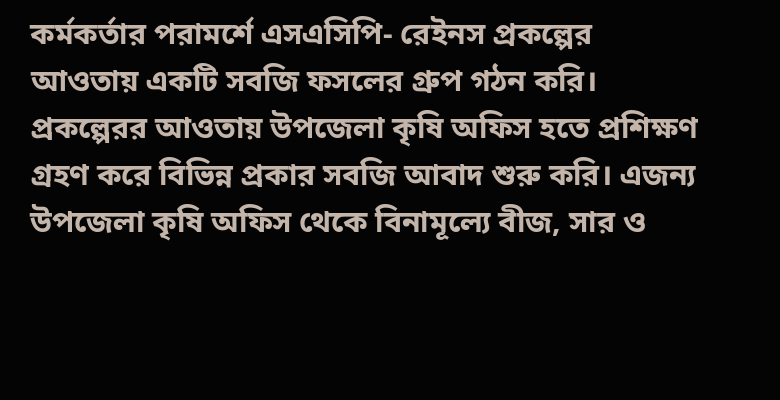কর্মকর্তার পরামর্শে এসএসিপি- রেইনস প্রকল্পের আওতায় একটি সবজি ফসলের গ্রুপ গঠন করি। প্রকল্পেরর আওতায় উপজেলা কৃষি অফিস হতে প্রশিক্ষণ গ্রহণ করে বিভিন্ন প্রকার সবজি আবাদ শুরু করি। এজন্য উপজেলা কৃষি অফিস থেকে বিনামূল্যে বীজ, সার ও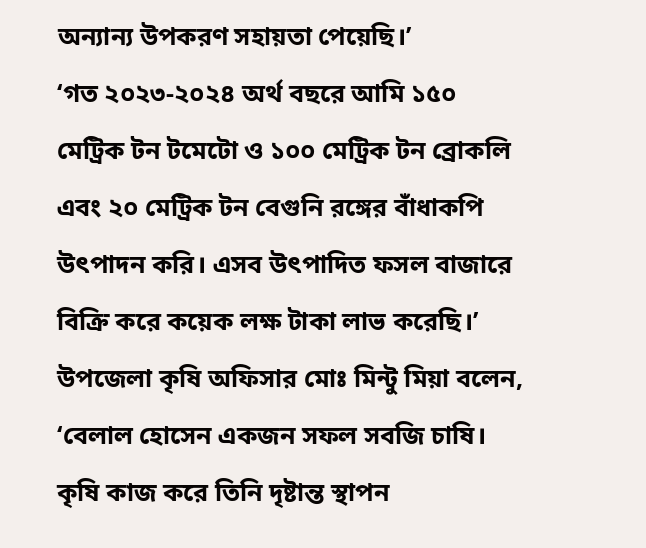অন্যান্য উপকরণ সহায়তা পেয়েছি।’
‘গত ২০২৩-২০২৪ অর্থ বছরে আমি ১৫০ মেট্রিক টন টমেটো ও ১০০ মেট্রিক টন ব্রোকলি এবং ২০ মেট্রিক টন বেগুনি রঙ্গের বাঁধাকপি উৎপাদন করি। এসব উৎপাদিত ফসল বাজারে বিক্রি করে কয়েক লক্ষ টাকা লাভ করেছি।’
উপজেলা কৃষি অফিসার মোঃ মিন্টু মিয়া বলেন, ‘বেলাল হোসেন একজন সফল সবজি চাষি। কৃষি কাজ করে তিনি দৃষ্টান্ত স্থাপন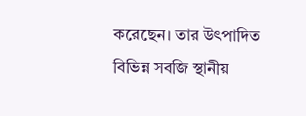করেছেন। তার উৎপাদিত বিভিন্ন সবজি স্থানীয়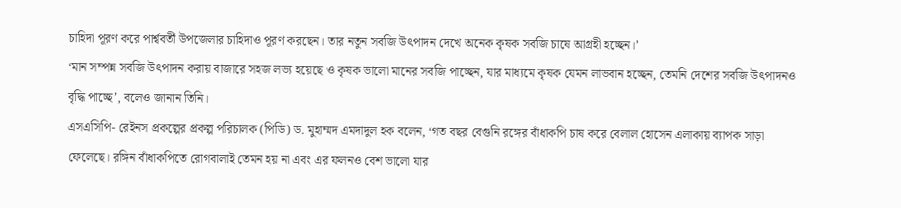চাহিদা পূরণ করে পার্শ্ববর্তী উপজেলার চাহিদাও পূরণ করছেন। তার নতুন সবজি উৎপাদন দেখে অনেক কৃষক সবজি চাষে আগ্রহী হচ্ছেন।’
‘মান সম্পন্ন সবজি উৎপাদন করায় বাজারে সহজ লভ্য হয়েছে ও কৃষক ভালো মানের সবজি পাচ্ছেন, যার মাধ্যমে কৃষক যেমন লাভবান হচ্ছেন, তেমনি দেশের সবজি উৎপাদনও বৃদ্ধি পাচ্ছে’, বলেও জানান তিনি।
এসএসিপি- রেইনস প্রকল্পের প্রকল্প পরিচালক (পিডি) ড. মুহাম্মদ এমদাদুল হক বলেন, ‘গত বছর বেগুনি রঙ্গের বাঁধাকপি চাষ করে বেলাল হোসেন এলাকায় ব্যাপক সাড়া ফেলেছে। রঙ্গিন বাঁধাকপিতে রোগবালাই তেমন হয় না এবং এর ফলনও বেশ ভালো যার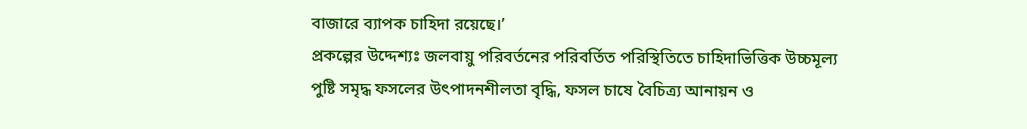বাজারে ব্যাপক চাহিদা রয়েছে।’
প্রকল্পের উদ্দেশ্যঃ জলবায়ু পরিবর্তনের পরিবর্তিত পরিস্থিতিতে চাহিদাভিত্তিক উচ্চমূল্য পুষ্টি সমৃদ্ধ ফসলের উৎপাদনশীলতা বৃদ্ধি, ফসল চাষে বৈচিত্র্য আনায়ন ও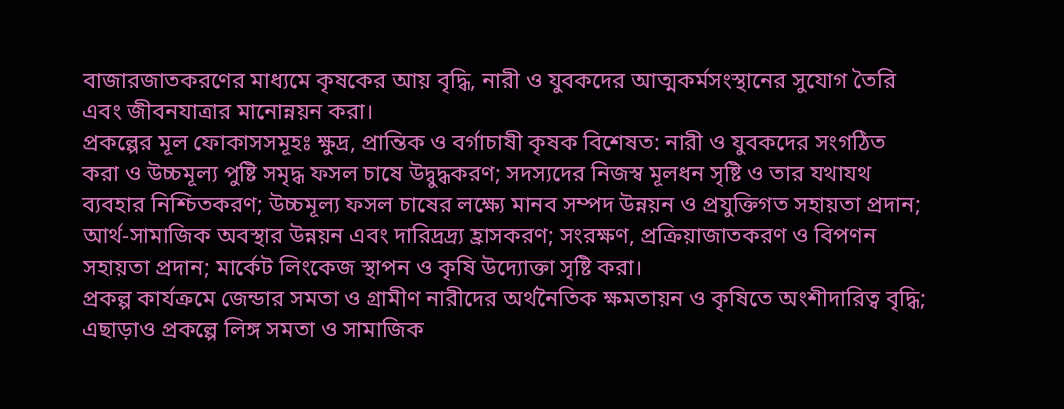বাজারজাতকরণের মাধ্যমে কৃষকের আয় বৃদ্ধি, নারী ও যুবকদের আত্মকর্মসংস্থানের সুযোগ তৈরি এবং জীবনযাত্রার মানোন্নয়ন করা।
প্রকল্পের মূল ফোকাসসমূহঃ ক্ষুদ্র, প্রান্তিক ও বর্গাচাষী কৃষক বিশেষত: নারী ও যুবকদের সংগঠিত করা ও উচ্চমূল্য পুষ্টি সমৃদ্ধ ফসল চাষে উদ্বুদ্ধকরণ; সদস্যদের নিজস্ব মূলধন সৃষ্টি ও তার যথাযথ ব্যবহার নিশ্চিতকরণ; উচ্চমূল্য ফসল চাষের লক্ষ্যে মানব সম্পদ উন্নয়ন ও প্রযুক্তিগত সহায়তা প্রদান; আর্থ-সামাজিক অবস্থার উন্নয়ন এবং দারিদ্রদ্র্য হ্রাসকরণ; সংরক্ষণ, প্রক্রিয়াজাতকরণ ও বিপণন সহায়তা প্রদান; মার্কেট লিংকেজ স্থাপন ও কৃষি উদ্যোক্তা সৃষ্টি করা।
প্রকল্প কার্যক্রমে জেন্ডার সমতা ও গ্রামীণ নারীদের অর্থনৈতিক ক্ষমতায়ন ও কৃষিতে অংশীদারিত্ব বৃদ্ধি; এছাড়াও প্রকল্পে লিঙ্গ সমতা ও সামাজিক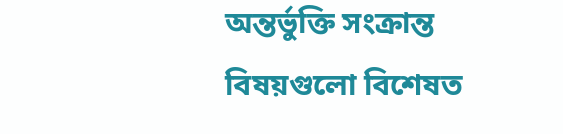অন্তর্ভুক্তি সংক্রান্ত বিষয়গুলো বিশেষত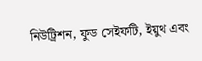নিউট্রিশন, ফুড সেইফটি, ইয়ুথ এবং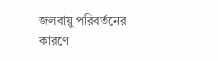জলবায়ু পরিবর্তনের কারণে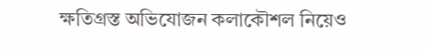ক্ষতিগ্রস্ত অভিযোজন কলাকৌশল নিয়েও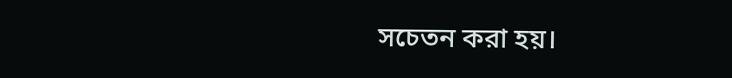সচেতন করা হয়।